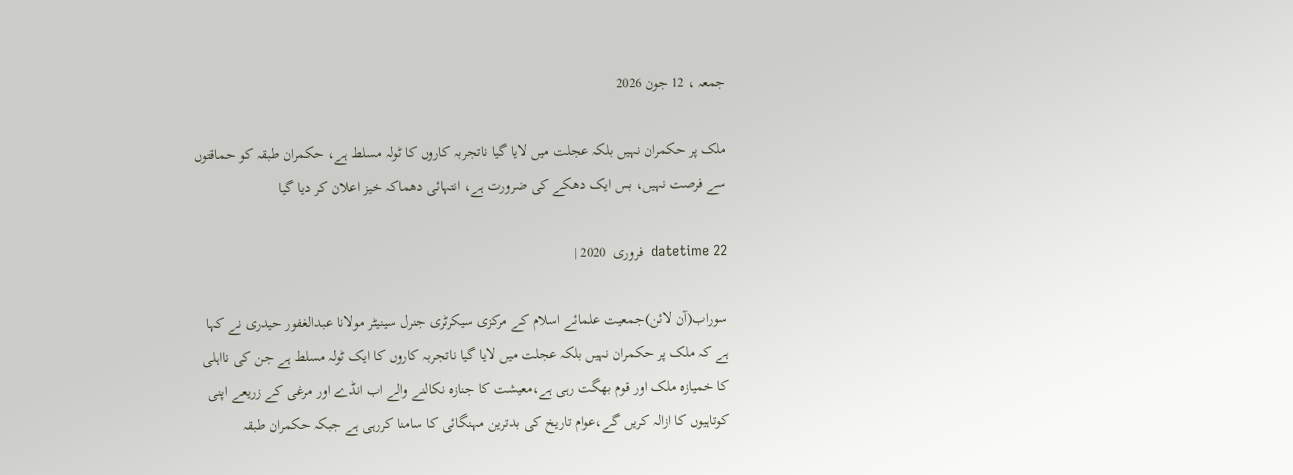جمعہ ، 12 جون 2026

ملک پر حکمران نہیں بلکہ عجلت میں لایا گیا ناتجربہ کاروں کا ٹولہ مسلط ہے، حکمران طبقہ کو حماقتوں سے فرصت نہیں، بس ایک دھکے کی ضرورت ہے، انتہائی دھماکہ خیز اعلان کر دیا گیا

datetime 22  فروری  2020 |

سوراب(آن لائن)جمعیت علمائے اسلام کے مرکزی سیکرٹری جنرل سینیٹر مولانا عبدالغفور حیدری نے کہا ہے کہ ملک پر حکمران نہیں بلکہ عجلت میں لایا گیا ناتجربہ کاروں کا ایک ٹولہ مسلط ہے جن کی نااہلی کا خمیازہ ملک اور قوم بھگت رہی ہے،معیشت کا جنازہ نکالنے والے اب انڈے اور مرغی کے زریعے اپنی کوتاہیوں کا ازالہ کریں گے،عوام تاریخ کی بدترین مہنگائی کا سامنا کررہی ہے جبکہ حکمران طبقہ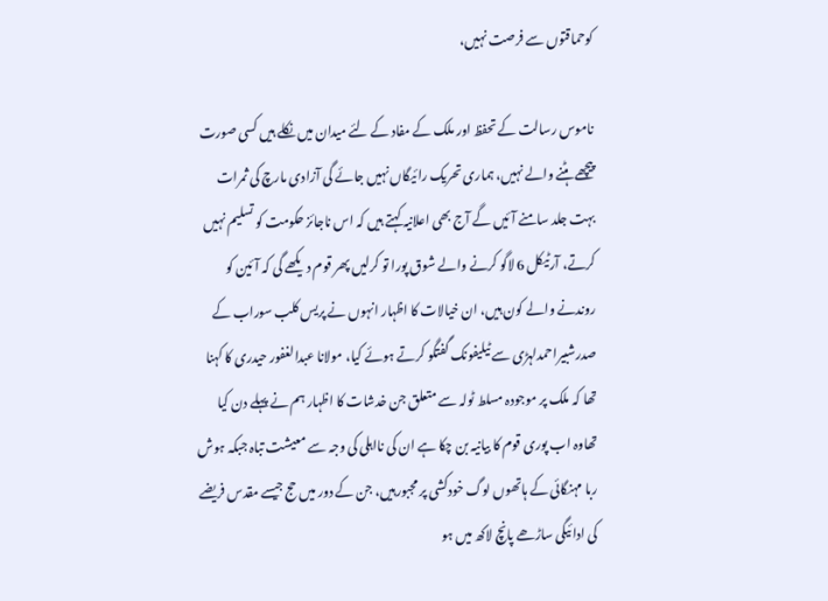کوحماقتوں سے فرصت نہیں،

ناموس رسالت کے تحفظ اور ملک کے مفاد کے لئے میدان میں نکلے ہیں کسی صورت پیچھے ہٹنے والے نہیں، ہماری تحریک رائیگاں نہیں جائے گی آزادی مارچ کی ثمرات بہت جلد سامنے آئیں گے آج بھی اعلانیہ کہتے ہیں کہ اس ناجائز حکومت کو تسلیم نہیں کرتے، آرٹیکل 6 لاگو کرنے والے شوق پورا تو کرلیں پھر قوم دیکھے گی کہ آئین کو روندنے والے کون ہیں، ان خیالات کا اظہار انہوں نے پریس کلب سوراب کے صدرشبیراحمدلہڑی سے ٹیلیفونک گفتگو کرتے ہوئے کیا، مولانا عبدالغفور حیدری کا کہنا تھا کہ ملک پر موجودہ مسلط ٹولہ سے متعلق جن خدشات کا اظہار ہم نے پہلے دن کیا تھاوہ اب پوری قوم کا بیانیہ بن چکا ہے ان کی نااہلی کی وجہ سے معیشت تباہ جبکہ ہوش ربا مہنگائی کے ہاتھوں لوگ خودکشی پر مجبورہیں، جن کے دور میں حج جیسے مقدس فریضے کی ادائیگی ساڑھے پانچ لاکھ میں ہو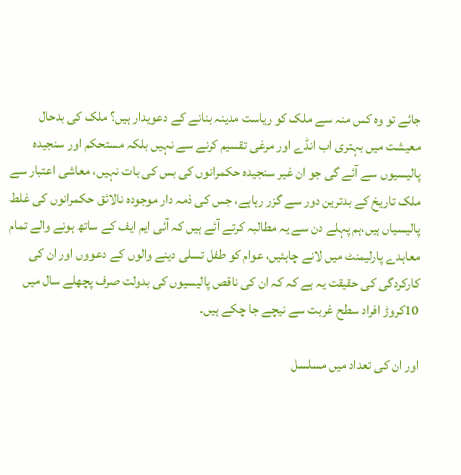جائے تو وہ کس منہ سے ملک کو ریاست مدینہ بنانے کے دعویدار ہیں؟ ملک کی بدحال معیشت میں بہتری اب انڈے اور مرغی تقسیم کرنے سے نہیں بلکہ مستحکم اور سنجیدہ پالیسیوں سے آئے گی جو ان غیر سنجیدہ حکمرانوں کی بس کی بات نہیں، معاشی اعتبار سے ملک تاریخ کے بدترین دور سے گزر رہاہے، جس کی ذمہ دار موجودہ نالائق حکمرانوں کی غلط پالیسیاں ہیں،ہم پہلے دن سے یہ مطالبہ کرتے آئے ہیں کہ آئی ایم ایف کے ساتھ ہونے والے تمام معاہدے پارلیمنٹ میں لانے چاہئیں، عوام کو طفل تسلی دینے والوں کے دعووں اور ان کی کارکردگی کی حقیقت یہ ہے کہ کہ ان کی ناقص پالیسیوں کی بدولت صرف پچھلے سال میں 10کروڑ افراد سطح غربت سے نیچے جا چکے ہیں۔

اور ان کی تعداد میں مسلسل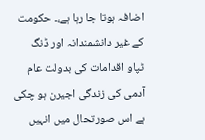اضافہ ہوتا جا رہا ہے،۔ حکومت کے غیر دانشمندانہ اور ڈنگ ٹپاو اقدامات کی بدولت عام آدمی کی زندگی اجیرن ہو چکی ہے اس صورتحال میں انہیں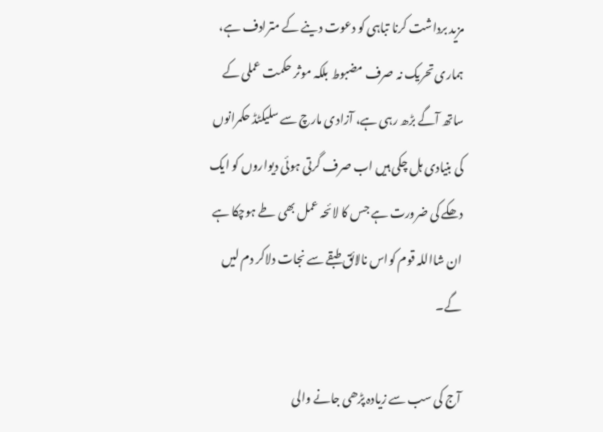مزید برداشت کرنا تباہی کو دعوت دینے کے مترادف ہے، ہماری تحریک نہ صرف مضبوط بلکہ موثر حکمت عملی کے ساتھ آگے بڑھ رہی ہے، آزادی مارچ سے سلیکٹڈ حکمرانوں کی بنیادی ہل چکی ہیں اب صرف گرتی ہوئی دیواروں کو ایک دھکے کی ضرورت ہے جس کا لائحہ عمل بھی طے ہوچکا ہے ان شااللہ قوم کواس نالائق طبقے سے نجات دلاکر دم لیں گے۔

آج کی سب سے زیادہ پڑھی جانے والی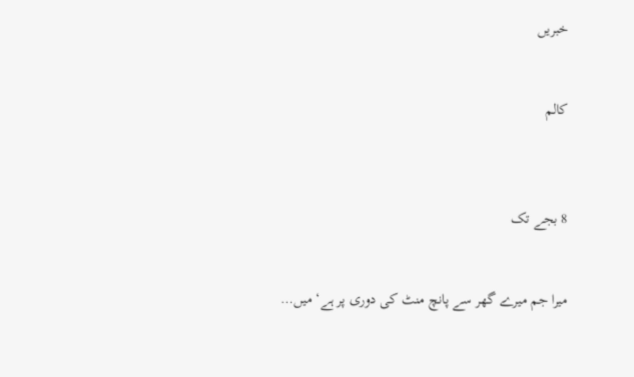خبریں


کالم



8 بجے تک


میرا جم میرے گھر سے پانچ منٹ کی دوری پر ہے‘ میں…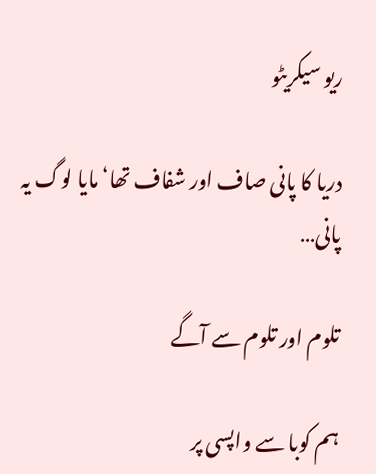ریو سیکریٹو

دریا کا پانی صاف اور شفاف تھا‘ مایا لوگ یہ پانی…

تلوم اور تلوم سے آگے

ہم کوبا سے واپسی پر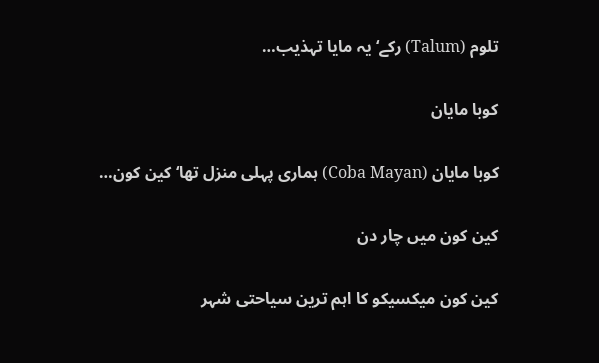تلوم (Talum) رکے‘ یہ مایا تہذیب…

کوبا مایان

کوبا مایان (Coba Mayan) ہماری پہلی منزل تھا‘ کین کون…

کین کون میں چار دن

کین کون میکسیکو کا اہم ترین سیاحتی شہر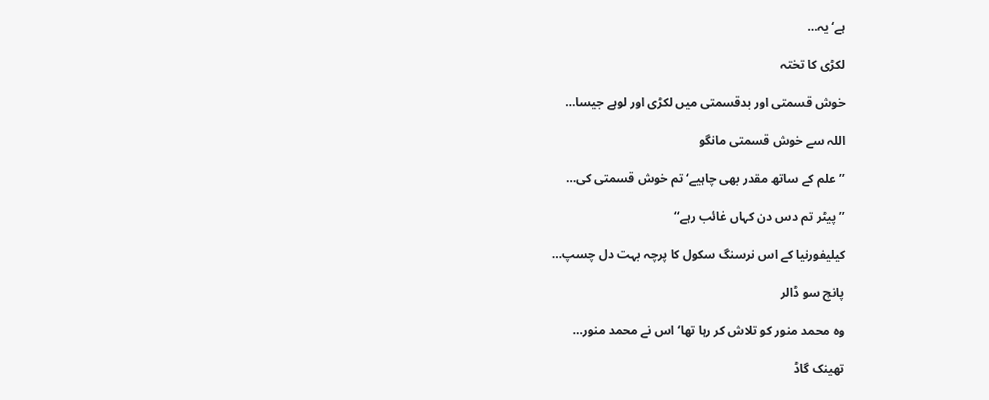ہے‘ یہ…

لکڑی کا تختہ

خوش قسمتی اور بدقسمتی میں لکڑی اور لوہے جیسا…

اللہ سے خوش قسمتی مانگو

’’علم کے ساتھ مقدر بھی چاہیے‘ تم خوش قسمتی کی…

’’پیٹر تم دس دن کہاں غائب رہے‘‘

کیلیفورنیا کے اس نرسنگ سکول کا پرچہ بہت دل چسپ…

پانچ سو ڈالر

وہ محمد منور کو تلاش کر رہا تھا‘ اس نے محمد منور…

تھینک گاڈ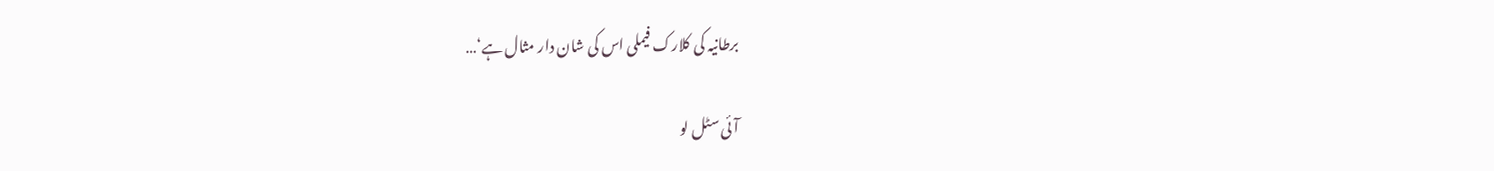برطانیہ کی کلارک فیملی اس کی شان دار مثال ہے‘…

آئی سٹل لو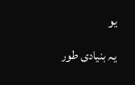یو

یہ بنیادی طور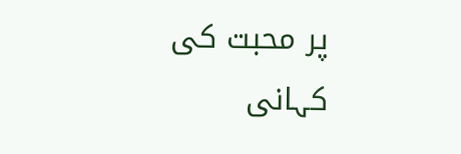پر محبت کی کہانی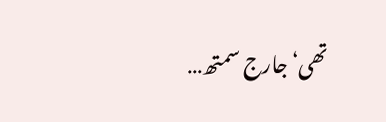تھی‘ جارج سمتھ…